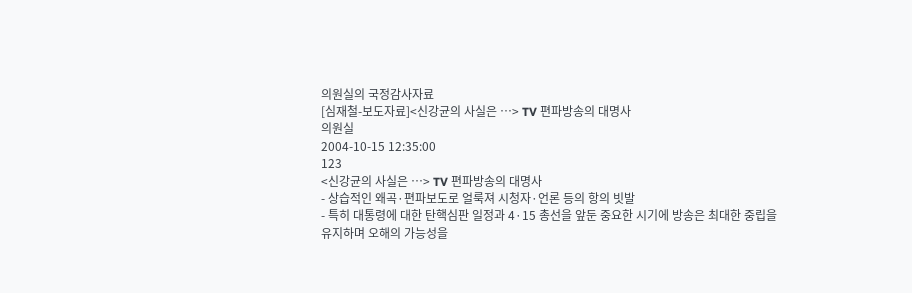의원실의 국정감사자료
[심재철-보도자료]<신강균의 사실은 …> TV 편파방송의 대명사
의원실
2004-10-15 12:35:00
123
<신강균의 사실은 …> TV 편파방송의 대명사
- 상습적인 왜곡·편파보도로 얼룩져 시청자·언론 등의 항의 빗발
- 특히 대통령에 대한 탄핵심판 일정과 4·15 총선을 앞둔 중요한 시기에 방송은 최대한 중립을
유지하며 오해의 가능성을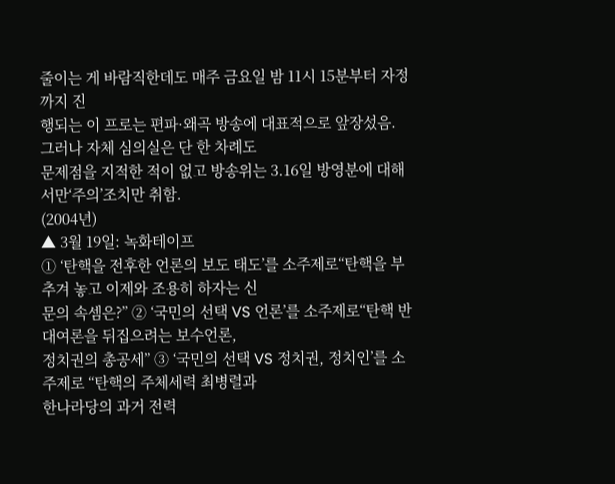줄이는 게 바람직한데도 매주 금요일 밤 11시 15분부터 자정까지 진
행되는 이 프로는 편파·왜곡 방송에 대표적으로 앞장섰음. 그러나 자체 심의실은 단 한 차례도
문제점을 지적한 적이 없고 방송위는 3.16일 방영분에 대해서만‘주의’조치만 취함.
(2004년)
▲ 3월 19일: 녹화테이프
① ‘탄핵을 전후한 언론의 보도 태도’를 소주제로“탄핵을 부추겨 놓고 이제와 조용히 하자는 신
문의 속셈은?” ② ‘국민의 선택 VS 언론’를 소주제로“탄핵 반대여론을 뒤집으려는 보수언론,
정치권의 총공세” ③ ‘국민의 선택 VS 정치권, 정치인’를 소주제로 “탄핵의 주체세력 최병렬과
한나라당의 과거 전력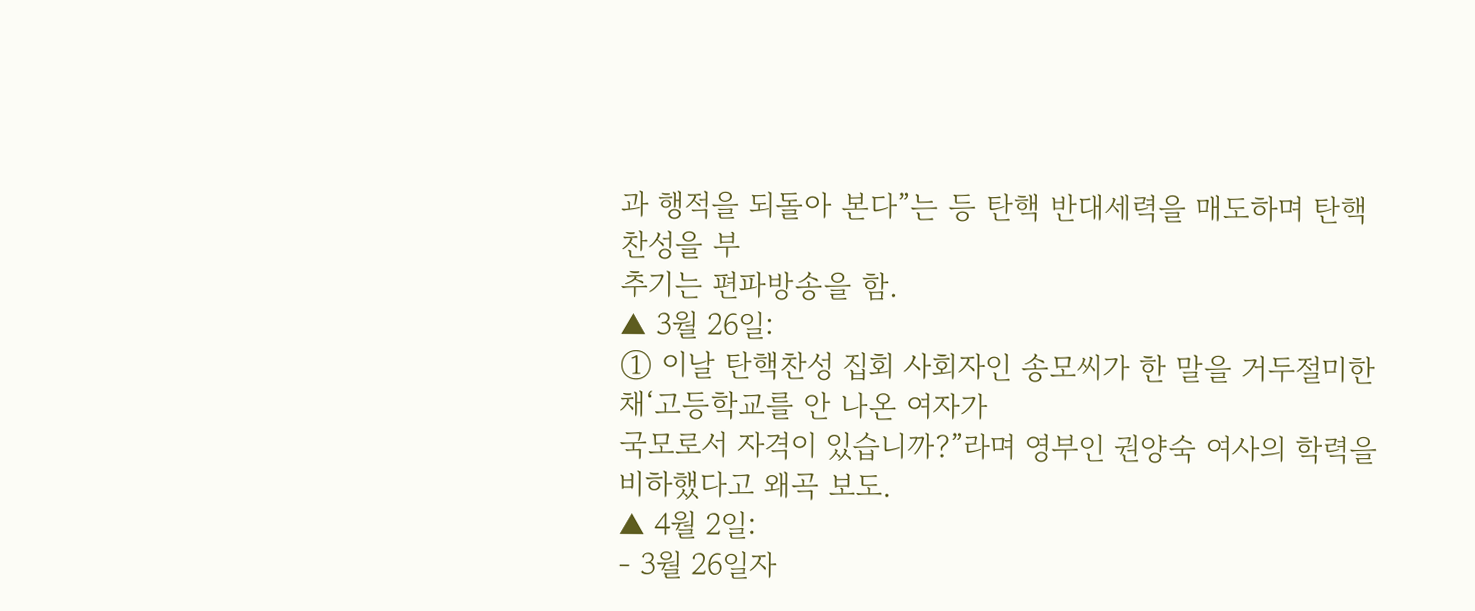과 행적을 되돌아 본다”는 등 탄핵 반대세력을 매도하며 탄핵 찬성을 부
추기는 편파방송을 함.
▲ 3월 26일:
① 이날 탄핵찬성 집회 사회자인 송모씨가 한 말을 거두절미한 채‘고등학교를 안 나온 여자가
국모로서 자격이 있습니까?”라며 영부인 권양숙 여사의 학력을 비하했다고 왜곡 보도.
▲ 4월 2일:
- 3월 26일자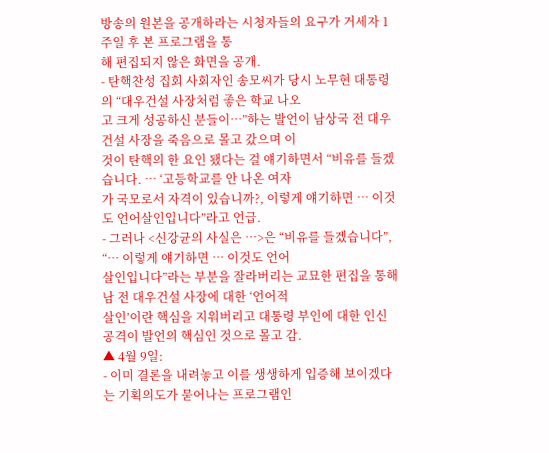방송의 원본을 공개하라는 시청자들의 요구가 거세자 1주일 후 본 프로그램을 통
해 편집되지 않은 화면을 공개.
- 탄핵찬성 집회 사회자인 송모씨가 당시 노무현 대통령의 “대우건설 사장처럼 좋은 학교 나오
고 크게 성공하신 분들이…”하는 발언이 남상국 전 대우건설 사장을 죽음으로 몰고 갔으며 이
것이 탄핵의 한 요인 됐다는 걸 얘기하면서 “비유를 들겠습니다. … ‘고등학교를 안 나온 여자
가 국모로서 자격이 있습니까?, 이렇게 얘기하면 … 이것도 언어살인입니다”라고 언급.
- 그러나 <신강균의 사실은 …>은 “비유를 들겠습니다”, “… 이렇게 얘기하면 … 이것도 언어
살인입니다”라는 부분을 잘라버리는 교묘한 편집을 통해 남 전 대우건설 사장에 대한 ‘언어적
살인’이란 핵심을 지워버리고 대통령 부인에 대한 인신공격이 발언의 핵심인 것으로 몰고 감.
▲ 4월 9일:
- 이미 결론을 내려놓고 이를 생생하게 입증해 보이겠다는 기획의도가 묻어나는 프로그램인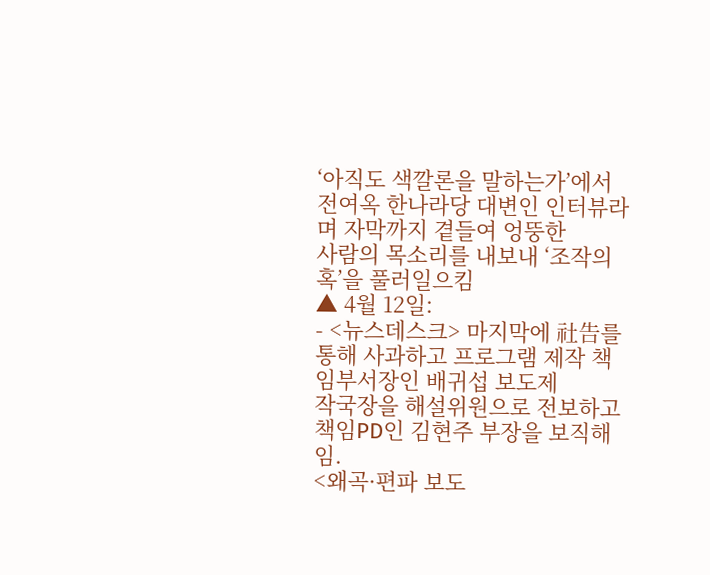‘아직도 색깔론을 말하는가’에서 전여옥 한나라당 대변인 인터뷰라며 자막까지 곁들여 엉뚱한
사람의 목소리를 내보내 ‘조작의혹’을 풀러일으킴
▲ 4월 12일:
- <뉴스데스크> 마지막에 社告를 통해 사과하고 프로그램 제작 책임부서장인 배귀섭 보도제
작국장을 해설위원으로 전보하고 책임PD인 김현주 부장을 보직해임.
<왜곡·편파 보도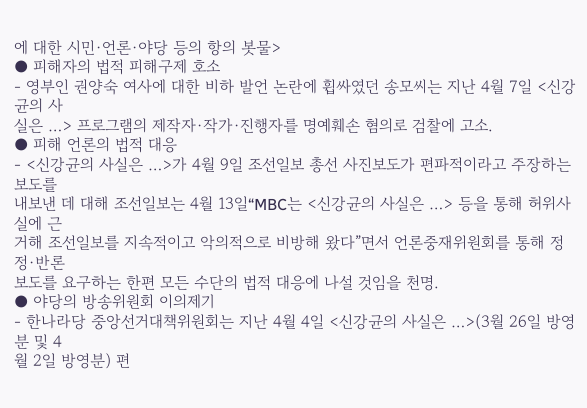에 대한 시민·언론·야당 등의 항의 봇물>
● 피해자의 법적 피해구제 호소
- 영부인 권양숙 여사에 대한 비하 발언 논란에 휩싸였던 송모씨는 지난 4월 7일 <신강균의 사
실은 …> 프로그램의 제작자·작가·진행자를 명예훼손 혐의로 검찰에 고소.
● 피해 언론의 법적 대응
- <신강균의 사실은 …>가 4월 9일 조선일보 총선 사진보도가 편파적이라고 주장하는 보도를
내보낸 데 대해 조선일보는 4월 13일“MBC는 <신강균의 사실은 …> 등을 통해 허위사실에 근
거해 조선일보를 지속적이고 악의적으로 비방해 왔다”면서 언론중재위원회를 통해 정정·반론
보도를 요구하는 한편 모든 수단의 법적 대응에 나설 것임을 천명.
● 야당의 방송위원회 이의제기
- 한나라당 중앙선거대책위원회는 지난 4월 4일 <신강균의 사실은 …>(3월 26일 방영분 및 4
월 2일 방영분) 편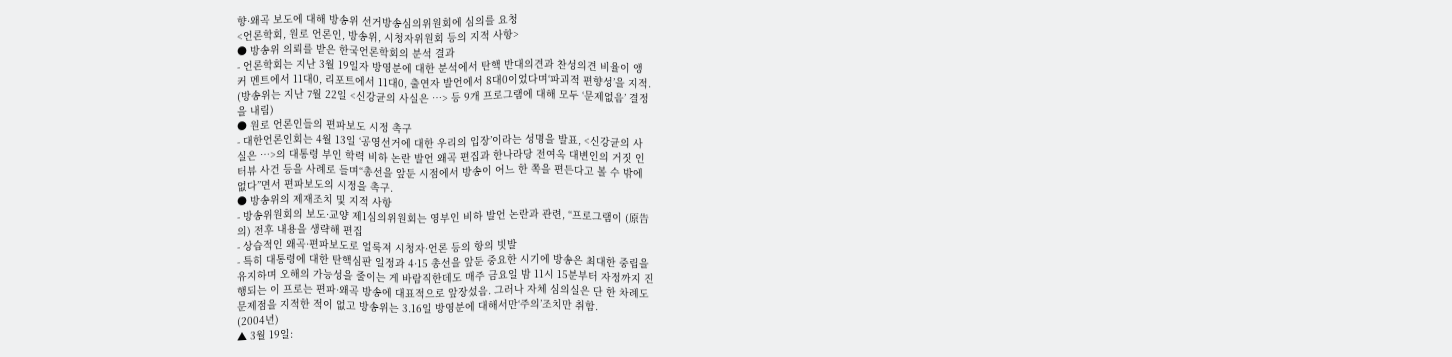향·왜곡 보도에 대해 방송위 선거방송심의위원회에 심의를 요청
<언론학회, 원로 언론인, 방송위, 시청자위원회 등의 지적 사항>
● 방송위 의뢰를 받은 한국언론학회의 분석 결과
- 언론학회는 지난 3월 19일자 방영분에 대한 분석에서 탄핵 반대의견과 찬성의견 비율이 앵
커 멘트에서 11대0, 리포트에서 11대0, 출연자 발언에서 8대0이었다며‘파괴적 편향성’을 지적.
(방송위는 지난 7월 22일 <신강균의 사실은 …> 등 9개 프로그램에 대해 모두 ‘문제없음’ 결정
을 내림)
● 원로 언론인들의 편파보도 시정 촉구
- 대한언론인회는 4월 13일 ‘공영선거에 대한 우리의 입장’이라는 성명을 발표, <신강균의 사
실은 …>의 대통령 부인 학력 비하 논란 발언 왜곡 편집과 한나라당 전여옥 대변인의 거짓 인
터뷰 사건 등을 사례로 들며“총선을 앞둔 시점에서 방송이 어느 한 쪽을 편든다고 볼 수 밖에
없다”면서 편파보도의 시정을 촉구.
● 방송위의 제재조치 및 지적 사항
- 방송위원회의 보도·교양 제1심의위원회는 영부인 비하 발언 논란과 관련, “프로그램이 (原告
의) 전후 내용을 생략해 편집
- 상습적인 왜곡·편파보도로 얼룩져 시청자·언론 등의 항의 빗발
- 특히 대통령에 대한 탄핵심판 일정과 4·15 총선을 앞둔 중요한 시기에 방송은 최대한 중립을
유지하며 오해의 가능성을 줄이는 게 바람직한데도 매주 금요일 밤 11시 15분부터 자정까지 진
행되는 이 프로는 편파·왜곡 방송에 대표적으로 앞장섰음. 그러나 자체 심의실은 단 한 차례도
문제점을 지적한 적이 없고 방송위는 3.16일 방영분에 대해서만‘주의’조치만 취함.
(2004년)
▲ 3월 19일: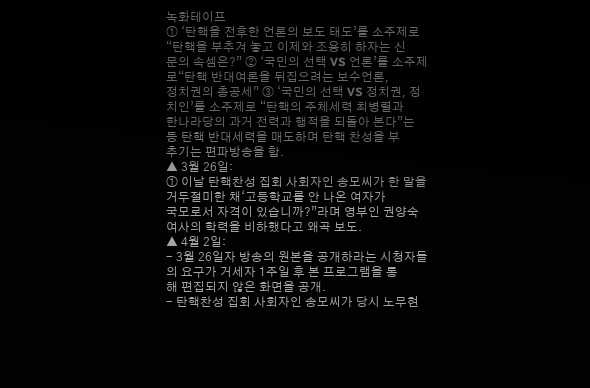녹화테이프
① ‘탄핵을 전후한 언론의 보도 태도’를 소주제로“탄핵을 부추겨 놓고 이제와 조용히 하자는 신
문의 속셈은?” ② ‘국민의 선택 VS 언론’를 소주제로“탄핵 반대여론을 뒤집으려는 보수언론,
정치권의 총공세” ③ ‘국민의 선택 VS 정치권, 정치인’를 소주제로 “탄핵의 주체세력 최병렬과
한나라당의 과거 전력과 행적을 되돌아 본다”는 등 탄핵 반대세력을 매도하며 탄핵 찬성을 부
추기는 편파방송을 함.
▲ 3월 26일:
① 이날 탄핵찬성 집회 사회자인 송모씨가 한 말을 거두절미한 채‘고등학교를 안 나온 여자가
국모로서 자격이 있습니까?”라며 영부인 권양숙 여사의 학력을 비하했다고 왜곡 보도.
▲ 4월 2일:
- 3월 26일자 방송의 원본을 공개하라는 시청자들의 요구가 거세자 1주일 후 본 프로그램을 통
해 편집되지 않은 화면을 공개.
- 탄핵찬성 집회 사회자인 송모씨가 당시 노무현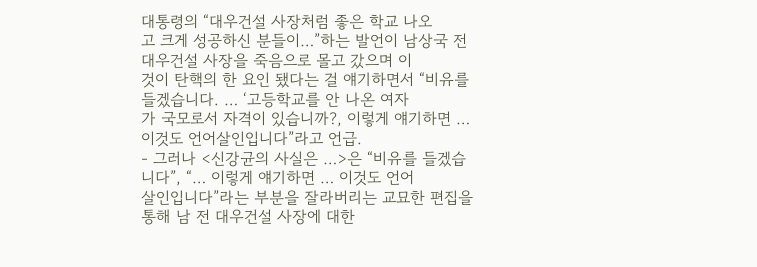대통령의 “대우건설 사장처럼 좋은 학교 나오
고 크게 성공하신 분들이…”하는 발언이 남상국 전 대우건설 사장을 죽음으로 몰고 갔으며 이
것이 탄핵의 한 요인 됐다는 걸 얘기하면서 “비유를 들겠습니다. … ‘고등학교를 안 나온 여자
가 국모로서 자격이 있습니까?, 이렇게 얘기하면 … 이것도 언어살인입니다”라고 언급.
- 그러나 <신강균의 사실은 …>은 “비유를 들겠습니다”, “… 이렇게 얘기하면 … 이것도 언어
살인입니다”라는 부분을 잘라버리는 교묘한 편집을 통해 남 전 대우건설 사장에 대한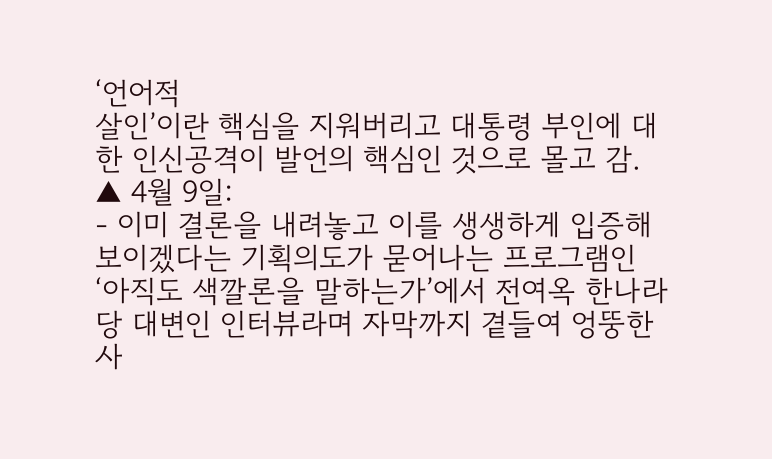‘언어적
살인’이란 핵심을 지워버리고 대통령 부인에 대한 인신공격이 발언의 핵심인 것으로 몰고 감.
▲ 4월 9일:
- 이미 결론을 내려놓고 이를 생생하게 입증해 보이겠다는 기획의도가 묻어나는 프로그램인
‘아직도 색깔론을 말하는가’에서 전여옥 한나라당 대변인 인터뷰라며 자막까지 곁들여 엉뚱한
사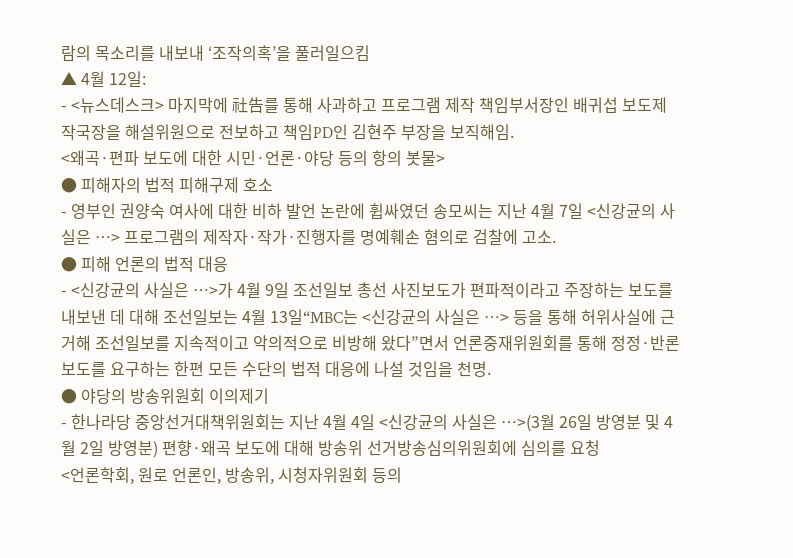람의 목소리를 내보내 ‘조작의혹’을 풀러일으킴
▲ 4월 12일:
- <뉴스데스크> 마지막에 社告를 통해 사과하고 프로그램 제작 책임부서장인 배귀섭 보도제
작국장을 해설위원으로 전보하고 책임PD인 김현주 부장을 보직해임.
<왜곡·편파 보도에 대한 시민·언론·야당 등의 항의 봇물>
● 피해자의 법적 피해구제 호소
- 영부인 권양숙 여사에 대한 비하 발언 논란에 휩싸였던 송모씨는 지난 4월 7일 <신강균의 사
실은 …> 프로그램의 제작자·작가·진행자를 명예훼손 혐의로 검찰에 고소.
● 피해 언론의 법적 대응
- <신강균의 사실은 …>가 4월 9일 조선일보 총선 사진보도가 편파적이라고 주장하는 보도를
내보낸 데 대해 조선일보는 4월 13일“MBC는 <신강균의 사실은 …> 등을 통해 허위사실에 근
거해 조선일보를 지속적이고 악의적으로 비방해 왔다”면서 언론중재위원회를 통해 정정·반론
보도를 요구하는 한편 모든 수단의 법적 대응에 나설 것임을 천명.
● 야당의 방송위원회 이의제기
- 한나라당 중앙선거대책위원회는 지난 4월 4일 <신강균의 사실은 …>(3월 26일 방영분 및 4
월 2일 방영분) 편향·왜곡 보도에 대해 방송위 선거방송심의위원회에 심의를 요청
<언론학회, 원로 언론인, 방송위, 시청자위원회 등의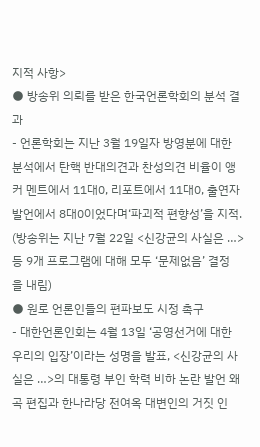지적 사항>
● 방송위 의뢰를 받은 한국언론학회의 분석 결과
- 언론학회는 지난 3월 19일자 방영분에 대한 분석에서 탄핵 반대의견과 찬성의견 비율이 앵
커 멘트에서 11대0, 리포트에서 11대0, 출연자 발언에서 8대0이었다며‘파괴적 편향성’을 지적.
(방송위는 지난 7월 22일 <신강균의 사실은 …> 등 9개 프로그램에 대해 모두 ‘문제없음’ 결정
을 내림)
● 원로 언론인들의 편파보도 시정 촉구
- 대한언론인회는 4월 13일 ‘공영선거에 대한 우리의 입장’이라는 성명을 발표, <신강균의 사
실은 …>의 대통령 부인 학력 비하 논란 발언 왜곡 편집과 한나라당 전여옥 대변인의 거짓 인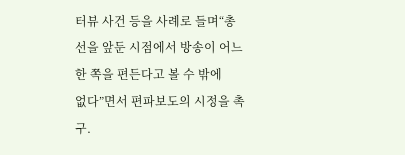터뷰 사건 등을 사례로 들며“총선을 앞둔 시점에서 방송이 어느 한 쪽을 편든다고 볼 수 밖에
없다”면서 편파보도의 시정을 촉구.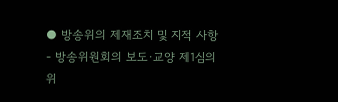● 방송위의 제재조치 및 지적 사항
- 방송위원회의 보도·교양 제1심의위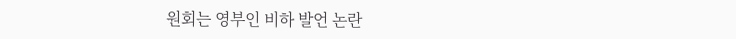원회는 영부인 비하 발언 논란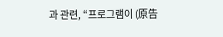과 관련, “프로그램이 (原告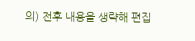의) 전후 내용을 생략해 편집